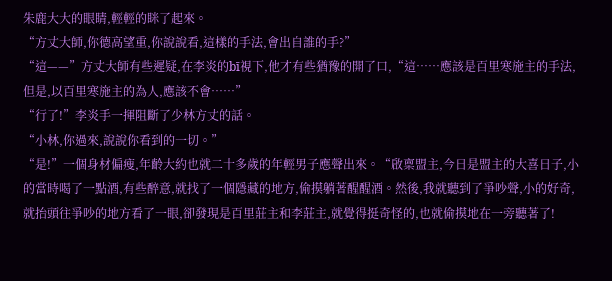朱鹿大大的眼睛,輕輕的眯了起來。
“方丈大師,你德高望重,你說說看,這樣的手法,會出自誰的手?”
“這——”方丈大師有些遲疑,在李炎的bī視下,他才有些猶豫的開了口,“這……應該是百里寒施主的手法,但是,以百里寒施主的為人,應該不會……”
“行了!”李炎手一揮阻斷了少林方丈的話。
“小林,你過來,說說你看到的一切。”
“是!”一個身材偏瘦,年齡大約也就二十多歲的年輕男子應聲出來。“啟稟盟主,今日是盟主的大喜日子,小的當時喝了一點酒,有些醉意,就找了一個隱藏的地方,偷摸躺著醒醒酒。然後,我就聽到了爭吵聲,小的好奇,就抬頭往爭吵的地方看了一眼,卻發現是百里莊主和李莊主,就覺得挺奇怪的,也就偷摸地在一旁聽著了!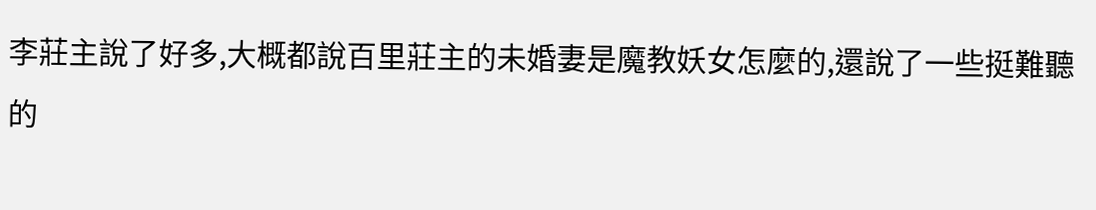李莊主說了好多,大概都說百里莊主的未婚妻是魔教妖女怎麼的,還說了一些挺難聽的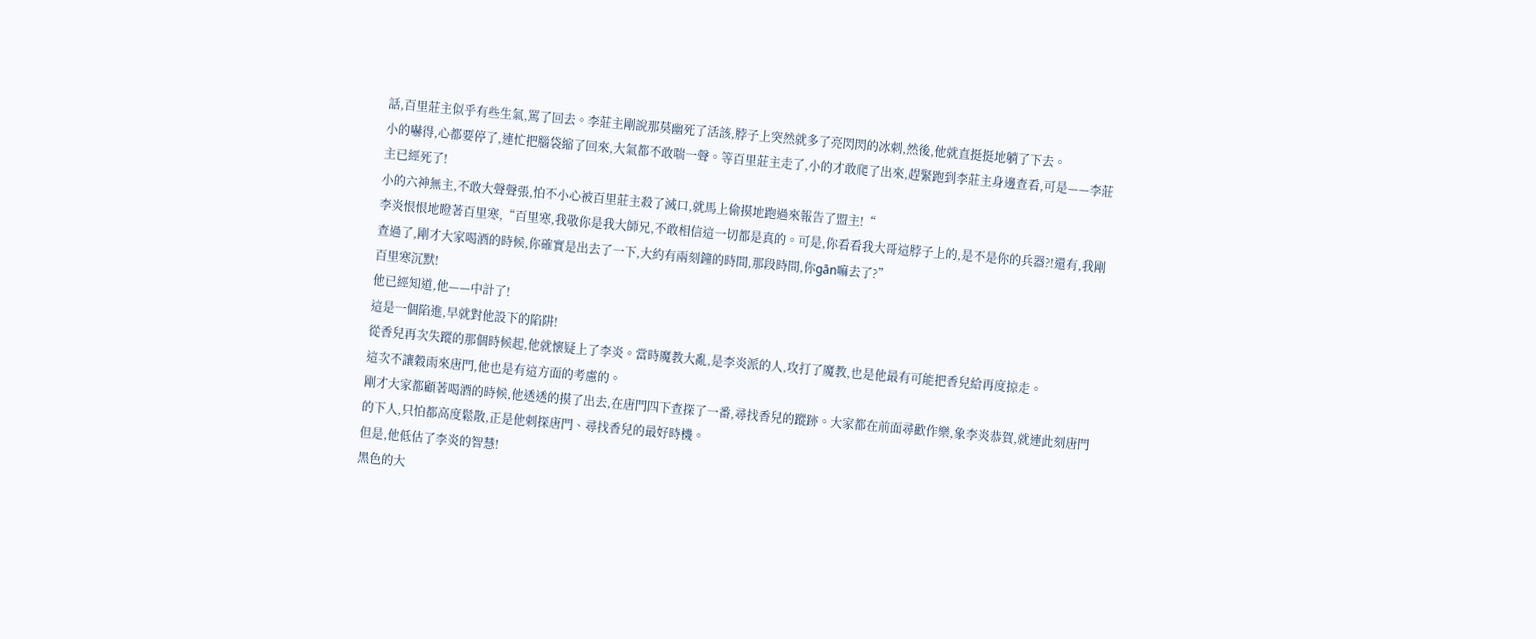話,百里莊主似乎有些生氣,罵了回去。李莊主剛說那莫幽死了活該,脖子上突然就多了亮閃閃的冰刺,然後,他就直挺挺地躺了下去。
小的嚇得,心都要停了,連忙把腦袋縮了回來,大氣都不敢喘一聲。等百里莊主走了,小的才敢爬了出來,趕緊跑到李莊主身邊查看,可是——李莊主已經死了!
小的六神無主,不敢大聲聲張,怕不小心被百里莊主殺了滅口,就馬上偷摸地跑過來報告了盟主!“
李炎恨恨地瞪著百里寒,“百里寒,我敬你是我大師兄,不敢相信這一切都是真的。可是,你看看我大哥這脖子上的,是不是你的兵器?!還有,我剛查過了,剛才大家喝酒的時候,你確實是出去了一下,大約有兩刻鐘的時間,那段時間,你gān嘛去了?”
百里寒沉默!
他已經知道,他——中計了!
這是一個陷進,早就對他設下的陷阱!
從香兒再次失蹤的那個時候起,他就懷疑上了李炎。當時魔教大亂,是李炎派的人,攻打了魔教,也是他最有可能把香兒給再度掠走。
這次不讓穀雨來唐門,他也是有這方面的考慮的。
剛才大家都顧著喝酒的時候,他透透的摸了出去,在唐門四下查探了一番,尋找香兒的蹤跡。大家都在前面尋歡作樂,象李炎恭賀,就連此刻唐門的下人,只怕都高度鬆散,正是他刺探唐門、尋找香兒的最好時機。
但是,他低估了李炎的智慧!
黑色的大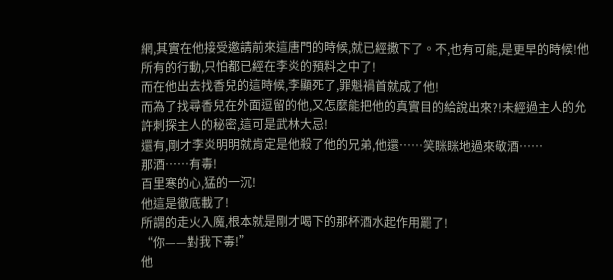網,其實在他接受邀請前來這唐門的時候,就已經撒下了。不,也有可能,是更早的時候!他所有的行動,只怕都已經在李炎的預料之中了!
而在他出去找香兒的這時候,李顯死了,罪魁禍首就成了他!
而為了找尋香兒在外面逗留的他,又怎麼能把他的真實目的給說出來?!未經過主人的允許刺探主人的秘密,這可是武林大忌!
還有,剛才李炎明明就肯定是他殺了他的兄弟,他還……笑眯眯地過來敬酒……
那酒……有毒!
百里寒的心,猛的一沉!
他這是徹底載了!
所謂的走火入魔,根本就是剛才喝下的那杯酒水起作用罷了!
“你——對我下毒!”
他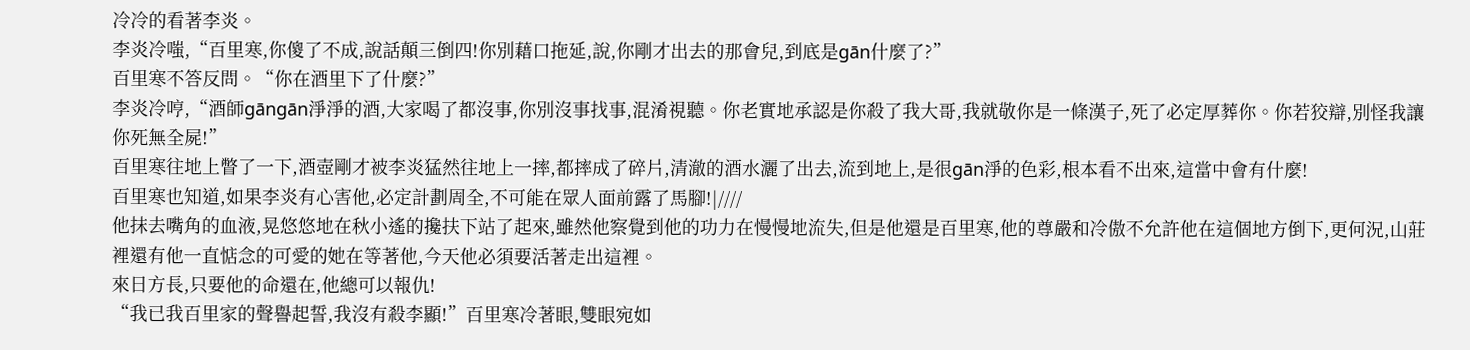冷冷的看著李炎。
李炎冷嗤,“百里寒,你傻了不成,說話顛三倒四!你別藉口拖延,說,你剛才出去的那會兒,到底是gān什麼了?”
百里寒不答反問。“你在酒里下了什麼?”
李炎冷哼,“酒師gāngān淨淨的酒,大家喝了都沒事,你別沒事找事,混淆視聽。你老實地承認是你殺了我大哥,我就敬你是一條漢子,死了必定厚葬你。你若狡辯,別怪我讓你死無全屍!”
百里寒往地上瞥了一下,酒壺剛才被李炎猛然往地上一摔,都摔成了碎片,清澈的酒水灑了出去,流到地上,是很gān淨的色彩,根本看不出來,這當中會有什麼!
百里寒也知道,如果李炎有心害他,必定計劃周全,不可能在眾人面前露了馬腳!|////
他抹去嘴角的血液,晃悠悠地在秋小遙的攙扶下站了起來,雖然他察覺到他的功力在慢慢地流失,但是他還是百里寒,他的尊嚴和冷傲不允許他在這個地方倒下,更何況,山莊裡還有他一直惦念的可愛的她在等著他,今天他必須要活著走出這裡。
來日方長,只要他的命還在,他總可以報仇!
“我已我百里家的聲譽起誓,我沒有殺李顯!”百里寒冷著眼,雙眼宛如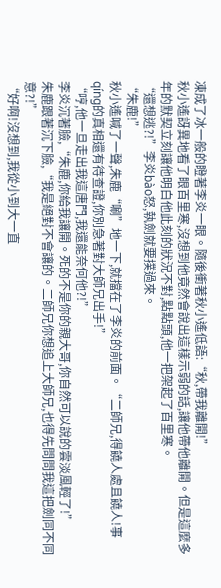凍成了冰一般的瞪著李炎一眼。隨後衝著秋小遙低語:“秋,帶我離開!”
秋小遙訝異地看了眼百里寒,沒想到他竟然會說出這樣示弱的話,讓他帶他離開。但是這麼多年的默契立刻讓他明白他此刻的狀況不對,點點頭,他一把架起了百里寒。
“還想逃?!”李炎bào怒,執劍就要撲過來。
“朱鹿!”
秋小遙喊了一聲,朱鹿“唰”地一下,就擋在了李炎的前面。“二師兄,得饒人處且饒人!事qíng的真相還有待查證,你別急著對大師兄出手!”
“哼,他一旦走出我這唐門,我還能奈何他?!”
李炎沉著臉,“朱鹿,你給我讓開。死的不是你的親大哥,你自然可以說的雲淡風輕了!”
朱鹿跟著沉下臉,“我是絕對不會讓的。二師兄你想追上大師兄,也得先問問我這把劍同不同意?!”
“好啊!沒想到,我從小到大一直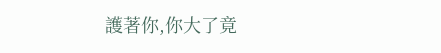護著你,你大了竟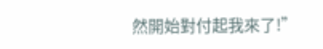然開始對付起我來了!”